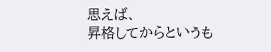思えば、
昇格してからというも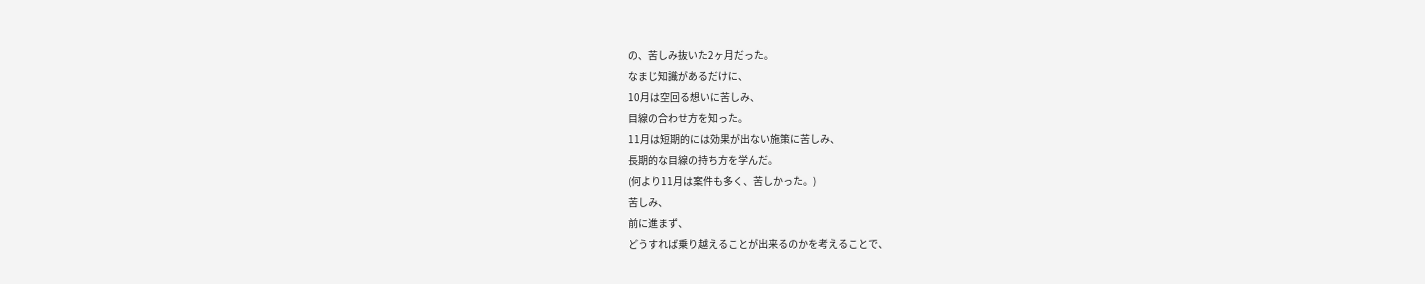の、苦しみ抜いた2ヶ月だった。
なまじ知識があるだけに、
10月は空回る想いに苦しみ、
目線の合わせ方を知った。
11月は短期的には効果が出ない施策に苦しみ、
長期的な目線の持ち方を学んだ。
(何より11月は案件も多く、苦しかった。)
苦しみ、
前に進まず、
どうすれば乗り越えることが出来るのかを考えることで、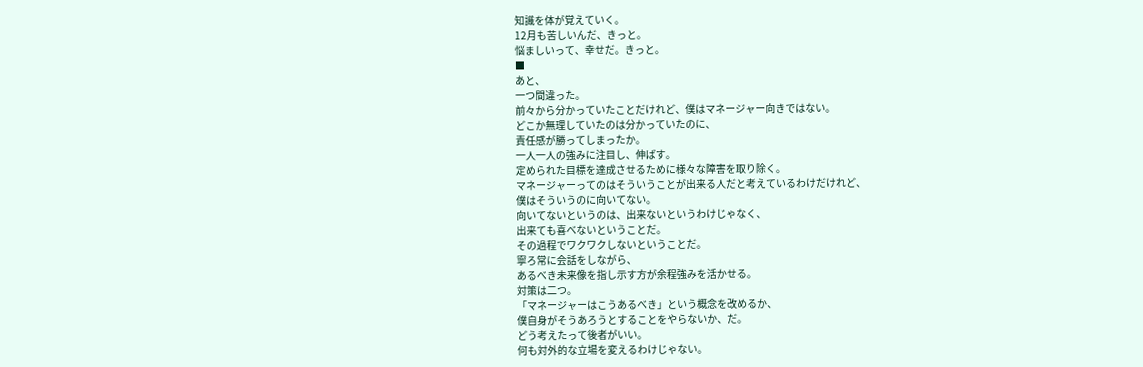知識を体が覚えていく。
12月も苦しいんだ、きっと。
悩ましいって、幸せだ。きっと。
■
あと、
一つ間違った。
前々から分かっていたことだけれど、僕はマネージャー向きではない。
どこか無理していたのは分かっていたのに、
責任感が勝ってしまったか。
一人一人の強みに注目し、伸ばす。
定められた目標を達成させるために様々な障害を取り除く。
マネージャーってのはそういうことが出来る人だと考えているわけだけれど、
僕はそういうのに向いてない。
向いてないというのは、出来ないというわけじゃなく、
出来ても喜べないということだ。
その過程でワクワクしないということだ。
寧ろ常に会話をしながら、
あるべき未来像を指し示す方が余程強みを活かせる。
対策は二つ。
「マネージャーはこうあるべき」という概念を改めるか、
僕自身がそうあろうとすることをやらないか、だ。
どう考えたって後者がいい。
何も対外的な立場を変えるわけじゃない。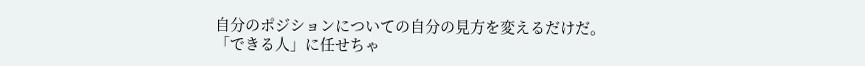自分のポジションについての自分の見方を変えるだけだ。
「できる人」に任せちゃ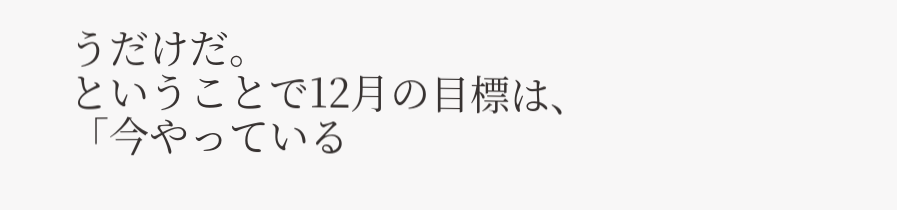うだけだ。
ということで12月の目標は、
「今やっている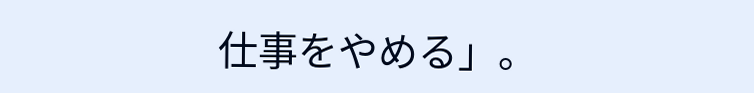仕事をやめる」。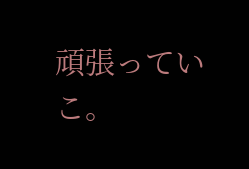頑張っていこ。